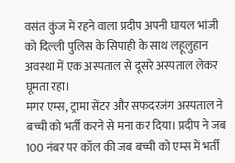वसंत कुंज में रहने वाला प्रदीप अपनी घायल भांजी को दिल्ली पुलिस के सिपाही के साथ लहूलुहान अवस्था में एक अस्पताल से दूसरे अस्पताल लेकर घूमता रहा।
मगर एम्स, ट्रामा सेंटर और सफदरजंग अस्पताल ने बच्ची को भर्ती करने से मना कर दिया। प्रदीप ने जब 100 नंबर पर कॉल की जब बच्ची को एम्स में भर्ती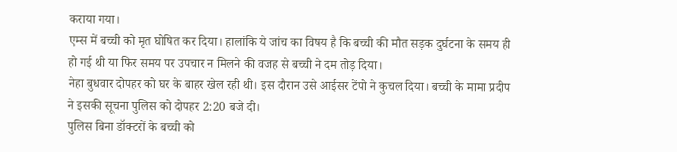कराया गया।
एम्स में बच्ची को मृत घोषित कर दिया। हालांकि ये जांच का विषय है कि बच्ची की मौत सड़क दुर्घटना के समय ही हो गई थी या फिर समय पर उपचार न मिलने की वजह से बच्ची ने दम तोड़ दिया।
नेहा बुधवार दोपहर को घर के बाहर खेल रही थी। इस दौरान उसे आईसर टेंपो ने कुचल दिया। बच्ची के मामा प्रदीप ने इसकी सूचना पुलिस को दोपहर 2:20 बजे दी।
पुलिस बिना डॉक्टरों के बच्ची को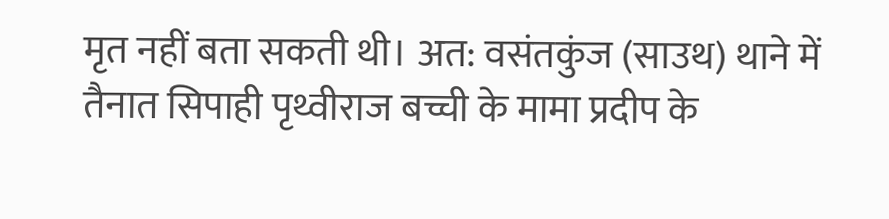मृत नहीं बता सकती थी। अत: वसंतकुंज (साउथ) थाने में तैनात सिपाही पृथ्वीराज बच्ची के मामा प्रदीप के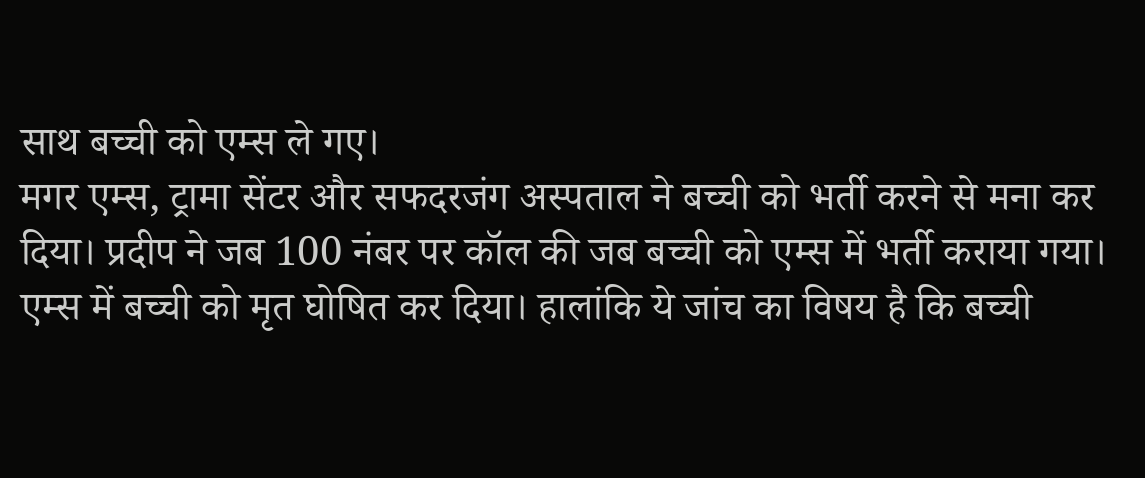साथ बच्ची को एम्स ले गए।
मगर एम्स, ट्रामा सेंटर और सफदरजंग अस्पताल ने बच्ची को भर्ती करने से मना कर दिया। प्रदीप ने जब 100 नंबर पर कॉल की जब बच्ची को एम्स में भर्ती कराया गया।
एम्स में बच्ची को मृत घोषित कर दिया। हालांकि ये जांच का विषय है कि बच्ची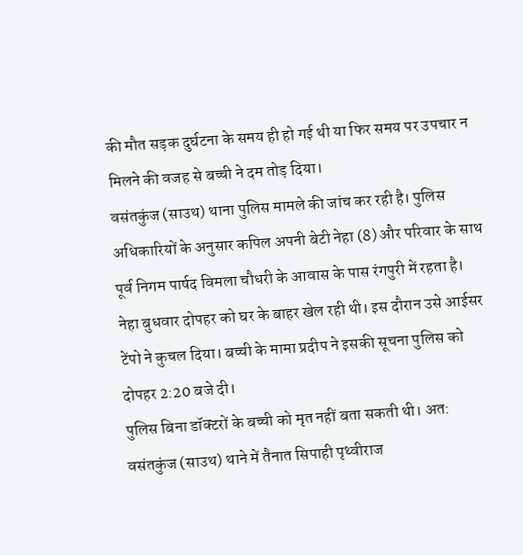की मौत सड़क दुर्घटना के समय ही हो गई थी या फिर समय पर उपचार न मिलने की वजह से बच्ची ने दम तोड़ दिया।
वसंतकुंज (साउथ) थाना पुलिस मामले की जांच कर रही है। पुलिस अधिकारियों के अनुसार कपिल अपनी बेटी नेहा (8) और परिवार के साथ पूर्व निगम पार्षद विमला चौधरी के आवास के पास रंगपुरी में रहता है।
नेहा बुधवार दोपहर को घर के बाहर खेल रही थी। इस दौरान उसे आईसर टेंपो ने कुचल दिया। बच्ची के मामा प्रदीप ने इसकी सूचना पुलिस को दोपहर 2:20 बजे दी।
पुलिस बिना डॉक्टरों के बच्ची को मृत नहीं बता सकती थी। अत: वसंतकुंज (साउथ) थाने में तैनात सिपाही पृथ्वीराज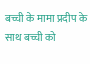बच्ची के मामा प्रदीप के साथ बच्ची को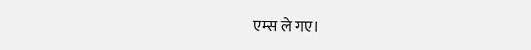एम्स ले गए।